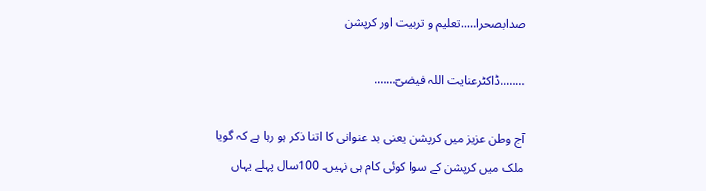صدابصحرا…..تعلیم و تربیت اور کرپشن

……..ڈاکٹرعنایت اللہ فیضیؔ…….

آج وطن عزیز میں کرپشن یعنی بد عنوانی کا اتنا ذکر ہو رہا ہے کہ گویا ملک میں کرپشن کے سوا کوئی کام ہی نہیں۔ 100سال پہلے یہاں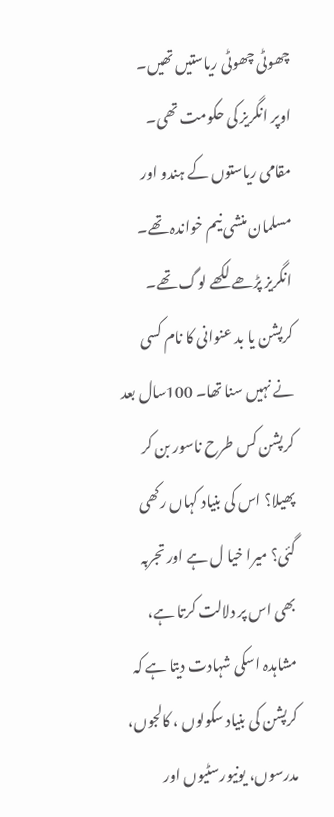چھوٹی چھوٹی ریاستیں تھیں۔ اوپر انگریز کی حکومت تھی۔ مقامی ریاستوں کے ہندو اور مسلمان منشی نیم خواندہ تھے۔ انگریز پڑھے لکھے لوگ تھے۔ کرپشن یا بد عنوانی کا نام کسی نے نہیں سنا تھا۔ 100سال بعد کرپشن کس طرح ناسور بن کر پھیلا؟ اس کی بنیاد کہاں رکھی گئی؟ میرا خیا ل ہے اور تجربہ بھی اس پر دلالت کرتا ہے، مشاہدہ اسکی شہادت دیتا ہے کہ کرپشن کی بنیاد سکولوں ، کالجوں، مدرسوں، یونیورسٹیوں اور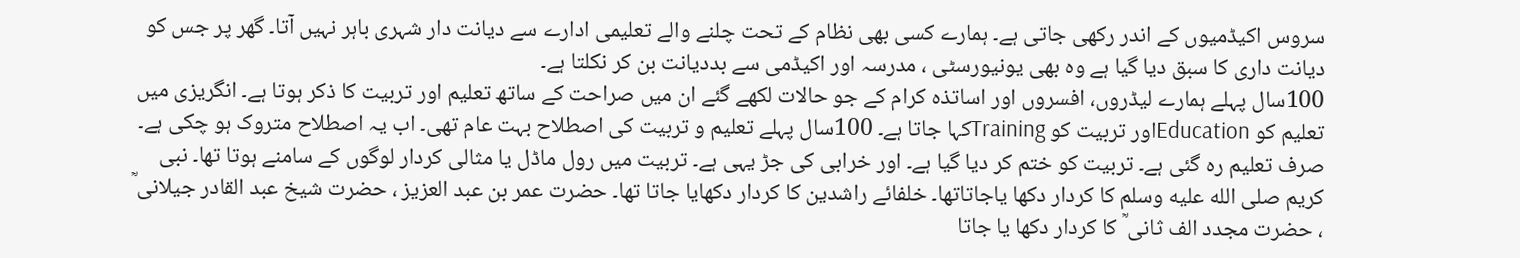سروس اکیڈمیوں کے اندر رکھی جاتی ہے۔ ہمارے کسی بھی نظام کے تحت چلنے والے تعلیمی ادارے سے دیانت دار شہری باہر نہیں آتا۔ گھر پر جس کو دیانت داری کا سبق دیا گیا ہے وہ بھی یونیورسٹی ، مدرسہ اور اکیڈمی سے بددیانت بن کر نکلتا ہے۔
100سال پہلے ہمارے لیڈروں، افسروں اور اساتذہ کرام کے جو حالات لکھے گئے ان میں صراحت کے ساتھ تعلیم اور تربیت کا ذکر ہوتا ہے۔ انگریزی میں تعلیم کو Educationاور تربیت کو Trainingکہا جاتا ہے۔ 100سال پہلے تعلیم و تربیت کی اصطلاح بہت عام تھی۔ اب یہ اصطلاح متروک ہو چکی ہے۔ صرف تعلیم رہ گئی ہے۔ تربیت کو ختم کر دیا گیا ہے۔ اور خرابی کی جڑ یہی ہے۔ تربیت میں رول ماڈل یا مثالی کردار لوگوں کے سامنے ہوتا تھا۔ نبی کریم صلى الله عليه وسلم کا کردار دکھا یاجاتاتھا۔ خلفائے راشدین کا کردار دکھایا جاتا تھا۔ حضرت عمر بن عبد العزیز ، حضرت شیخ عبد القادر جیلانی ؒ ، حضرت مجدد الف ثانی ؒ کا کردار دکھا یا جاتا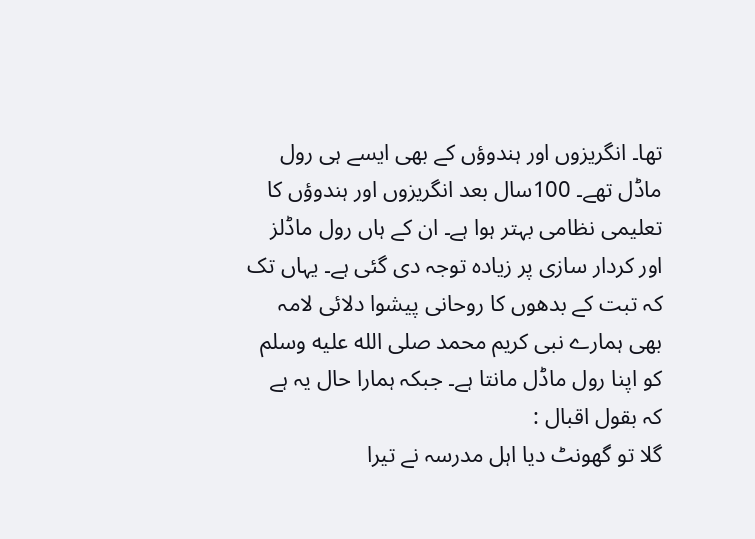تھا۔ انگریزوں اور ہندوؤں کے بھی ایسے ہی رول ماڈل تھے۔ 100سال بعد انگریزوں اور ہندوؤں کا تعلیمی نظامی بہتر ہوا ہے۔ ان کے ہاں رول ماڈلز اور کردار سازی پر زیادہ توجہ دی گئی ہے۔ یہاں تک کہ تبت کے بدھوں کا روحانی پیشوا دلائی لامہ بھی ہمارے نبی کریم محمد صلى الله عليه وسلم کو اپنا رول ماڈل مانتا ہے۔ جبکہ ہمارا حال یہ ہے کہ بقول اقبال :
گلا تو گھونٹ دیا اہل مدرسہ نے تیرا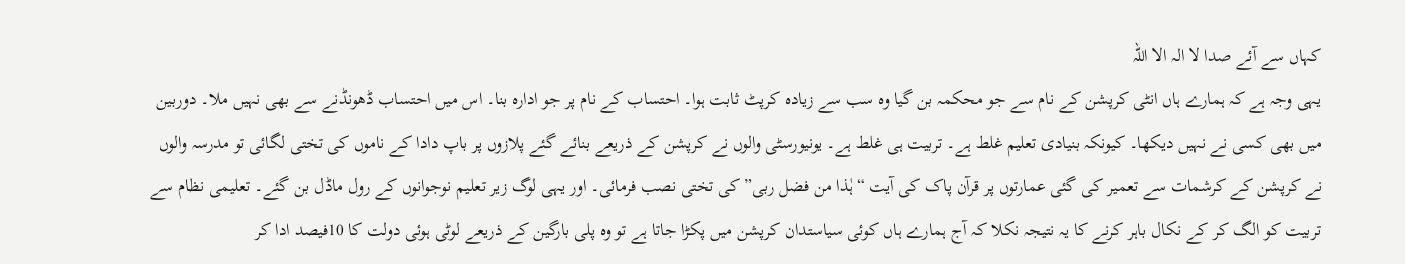کہاں سے آئے صدا لا الہ الا اللہ
یہی وجہ ہے کہ ہمارے ہاں انٹی کرپشن کے نام سے جو محکمہ بن گیا وہ سب سے زیادہ کرپٹ ثابت ہوا۔ احتساب کے نام پر جو ادارہ بنا۔ اس میں احتساب ڈھونڈنے سے بھی نہیں ملا۔ دوربین میں بھی کسی نے نہیں دیکھا۔ کیونکہ بنیادی تعلیم غلط ہے۔ تربیت ہی غلط ہے۔ یونیورسٹی والوں نے کرپشن کے ذریعے بنائے گئے پلازوں پر باپ دادا کے ناموں کی تختی لگائی تو مدرسہ والوں نے کرپشن کے کرشمات سے تعمیر کی گئی عمارتوں پر قرآن پاک کی آیت “ہٰذا من فضل ربی”کی تختی نصب فرمائی۔ اور یہی لوگ زیر تعلیم نوجوانوں کے رول ماڈل بن گئے۔ تعلیمی نظام سے تربیت کو الگ کر کے نکال باہر کرنے کا یہ نتیجہ نکلا کہ آج ہمارے ہاں کوئی سیاستدان کرپشن میں پکڑا جاتا ہے تو وہ پلی بارگین کے ذریعے لوٹی ہوئی دولت کا 10فیصد ادا کر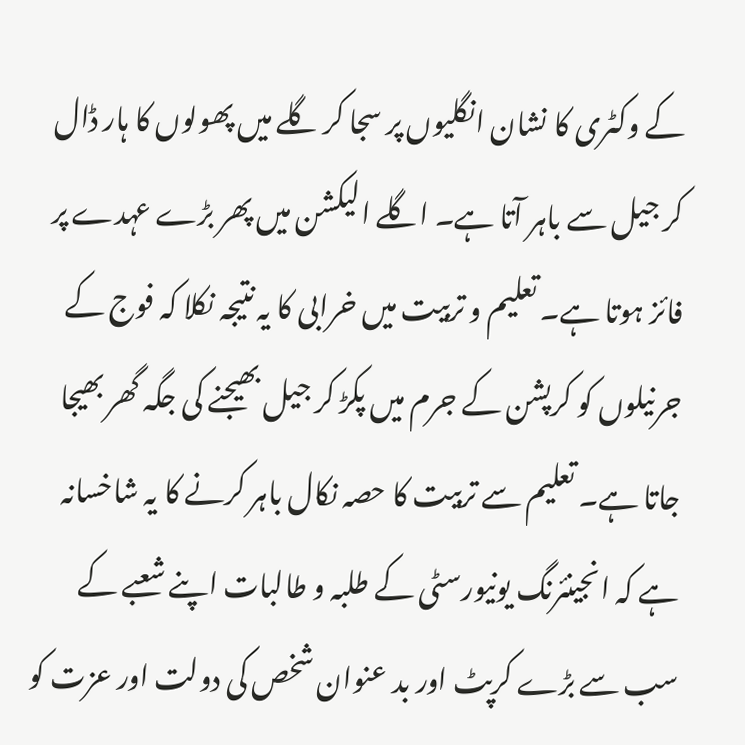کے وکٹری کا نشان انگلیوں پر سجا کر گلے میں پھولوں کا ہار ڈال کر جیل سے باہر آتا ہے۔ اگلے الیکشن میں پھر بڑے عہدے پر فائز ہوتا ہے۔ تعلیم و تربیت میں خرابی کا یہ نتیجہ نکلا کہ فوج کے جرنیلوں کو کرپشن کے جرم میں پکڑ کر جیل بھیجنے کی جگہ گھر بھیجا جاتا ہے۔ تعلیم سے تربیت کا حصہ نکال باہر کرنے کا یہ شاخسانہ ہے کہ انجینئرنگ یونیورسٹی کے طلبہ و طالبات اپنے شعبے کے سب سے بڑے کرپٹ اور بد عنوان شخص کی دولت اور عزت کو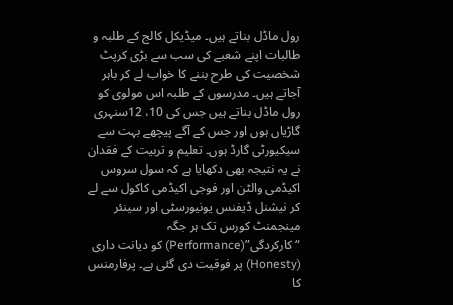رول ماڈل بناتے ہیں۔ میڈیکل کالج کے طلبہ و طالبات اپنے شعبے کی سب سے بڑی کرپٹ شخصیت کی طرح بننے کا خواب لے کر باہر آجاتے ہیں۔ مدرسوں کے طلبہ اس مولوی کو رول ماڈل بناتے ہیں جس کی 10، 12سنہری گاڑیاں ہوں اور جس کے آگے پیچھے بہت سے سیکیورٹی گارڈ ہوں۔ تعلیم و تربیت کے فقدان نے یہ نتیجہ بھی دکھایا ہے کہ سول سروس اکیڈمی والٹن اور فوجی اکیڈمی کاکول سے لے کر نیشنل ڈیفنس یونیورسٹی اور سینئر مینجمنٹ کورس تک ہر جگہ “کارکردگی”(Performance) کو دیانت داری (Honesty) پر فوقیت دی گئی ہے۔ پرفارمنس کا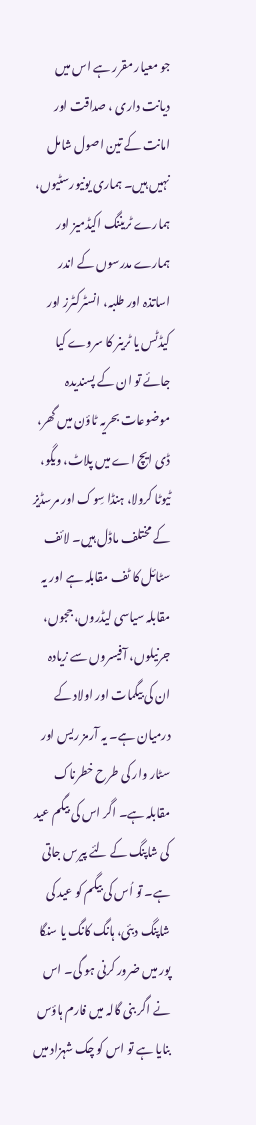جو معیار مقرر ہے اس میں دیانت داری ، صداقت اور امانت کے تین اصول شامل نہیں ہیں۔ ہماری یونیورسٹیوں، ہمارے ٹریننگ اکیڈمیز اور ہمارے مدرسوں کے اندر اساتذہ اور طلبہ، انسٹرکٹرز اور کیڈٹس یا ٹرینر کا سروے کیا جائے تو ان کے پسندیدہ موضوعات بحریہ ٹاؤن میں گھر، ڈی ایچ اے میں پلاٹ، ویگو، ٹیوٹا کرولا، ہنڈا سِوک اور مرسڈیز کے مختلف ماڈل ہیں۔ لائف سٹائل کا ٹف مقابلہ ہے اور یہ مقابلہ سیاسی لیڈروں، ججوں، جرنیلوں، آفیسروں سے زیادہ ان کی بیگمات اور اولاد کے درمیان ہے۔ یہ آرمز ریس اور سٹار وار کی طرح خطرناک مقابلہ ہے۔ اگر اس کی بیگم عید کی شاپنگ کے لئے پیرس جاتی ہے۔ تو اُس کی بیگم کو عید کی شاپنگ دبئی، ہانگ کانگ یا سنگا پور میں ضرور کرنی ہو گی۔ اس نے اگر بنی گالہ میں فارم ہاؤس بنایا ہے تو اس کو چک شہزاد میں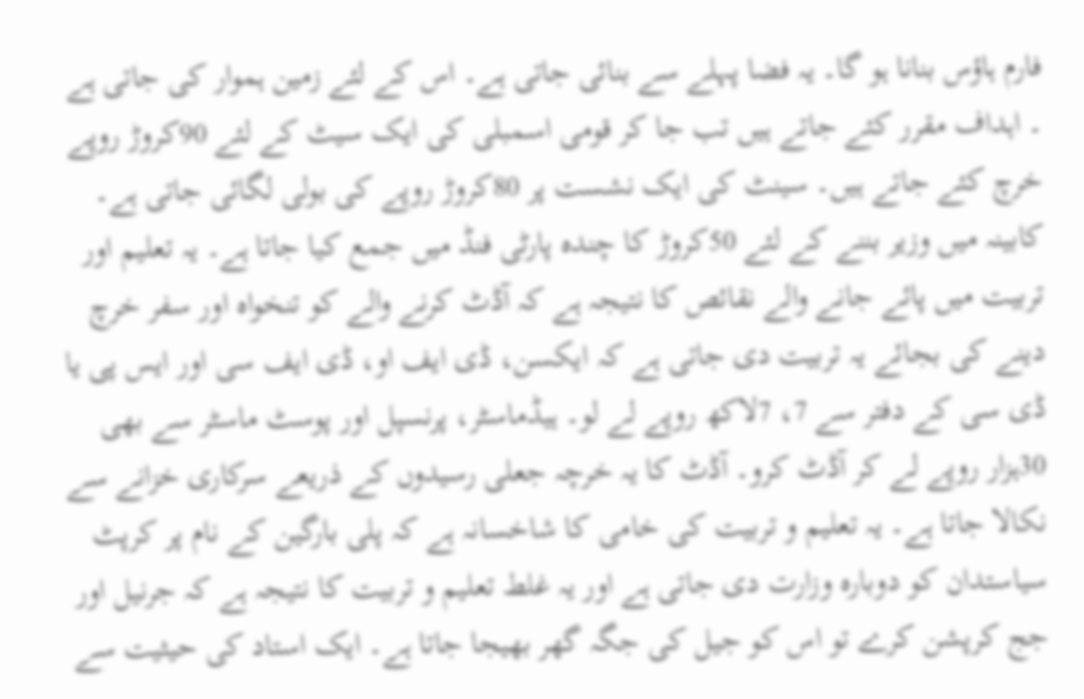فارم ہاؤس بنانا ہو گا۔ یہ فضا پہلے سے بنائی جاتی ہے۔ اس کے لئے زمین ہموار کی جاتی ہے ۔ اہداف مقرر کئے جاتے ہیں تب جا کر قومی اسمبلی کی ایک سیٹ کے لئے 90کروڑ روپے خرچ کئے جاتے ہیں۔ سینٹ کی ایک نشست پر 80کروڑ روپے کی بولی لگائی جاتی ہے۔ کابینہ میں وزیر بننے کے لئے 50کروڑ کا چندہ پارٹی فنڈ میں جمع کیا جاتا ہے۔ یہ تعلیم اور تربیت میں پائے جانے والے نقائص کا نتیجہ ہے کہ آڈٹ کرنے والے کو تنخواہ اور سفر خرچ دینے کی بجائے یہ تربیت دی جاتی ہے کہ ایکسن، ڈی ایف او، ڈی ایف سی اور ایس پی یا ڈی سی کے دفتر سے 7، 7لاکھ روپے لے لو۔ ہیڈماسٹر، پرنسپل اور پوسٹ ماسٹر سے بھی 30ہزار روپے لے کر آڈٹ کرو۔ آڈٹ کا یہ خرچہ جعلی رسیدوں کے ذریعے سرکاری خزانے سے نکالا جاتا ہے۔ یہ تعلیم و تربیت کی خامی کا شاخسانہ ہے کہ پلی بارگین کے نام پر کرپٹ سیاستدان کو دوبارہ وزارت دی جاتی ہے اور یہ غلط تعلیم و تربیت کا نتیجہ ہے کہ جرنیل اور جج کرپشن کرے تو اس کو جیل کی جگہ گھر بھیجا جاتا ہے۔ ایک استاد کی حیثیت سے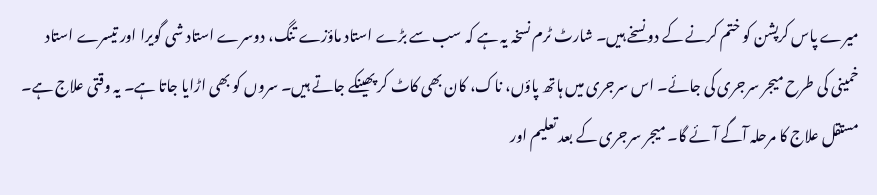میرے پاس کرپشن کو ختم کرنے کے دو نسخے ہیں۔ شارٹ ٹرم نسخہ یہ ہے کہ سب سے بڑے استاد ماؤزے تنگ، دوسرے استاد شی گویرا اور تیسرے استاد خمینی کی طرح میجر سرجری کی جائے۔ اس سرجری میں ہاتھ پاؤں، ناک، کان بھی کاٹ کر پھینکے جاتے ہیں۔ سروں کو بھی اڑایا جاتا ہے۔ یہ وقتی علاج ہے۔ مستقل علاج کا مرحلہ آگے آئے گا۔ میجر سرجری کے بعد تعلیم اور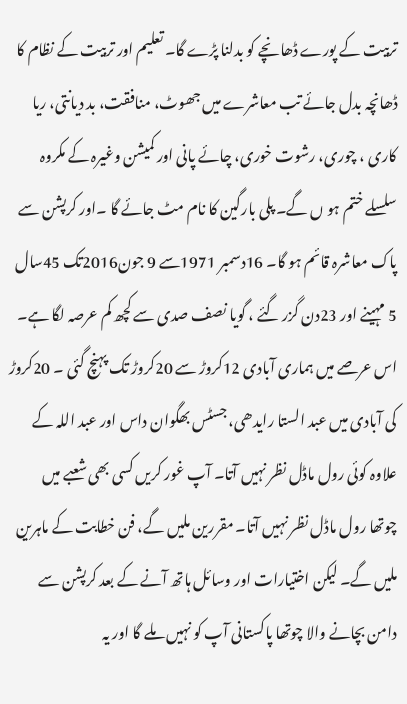تربیت کے پورے ڈھانچے کو بدلنا پڑے گا۔ تعلیم اور تربیت کے نظام کا ڈھانچہ بدل جائے تب معاشرے میں جھوٹ، منافقت، بد دیانتی، ریا کاری ، چوری، رشوت خوری، چائے پانی اور کمیشن وغیرہ کے مکروہ سلسلے ختم ہو ں گے۔ پلی بارگین کا نام مٹ جائے گا ۔اور کرپشن سے پاک معاشرہ قائم ہو گا۔ 16دسمبر 1971سے 9 جون2016تک 45سال 5 مہینے اور 23دن گزر گئے ، گویا نصف صدی سے کچھ کم عرصہ لگا ہے۔ اس عرصے میں ہماری آبادی 12کروڑ سے 20کروڑ تک پہنچ گئی ۔ 20کروڑ کی آبادی میں عبد الستا رایدھی، جسٹس بھگوان داس اور عبد اللہ کے علاوہ کوئی رول ماڈل نظر نہیں آتا۔ آپ غور کریں کسی بھی شعبے میں چوتھا رول ماڈل نظر نہیں آتا۔ مقررین ملیں گے، فن خطابت کے ماہرین ملیں گے۔ لیکن اختیارات اور وسائل ہاتھ آنے کے بعد کرپشن سے دامن بچانے والا چوتھا پاکستانی آپ کو نہیں ملے گا اور یہ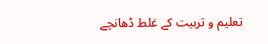تعلیم و تربیت کے غلط ڈھانچے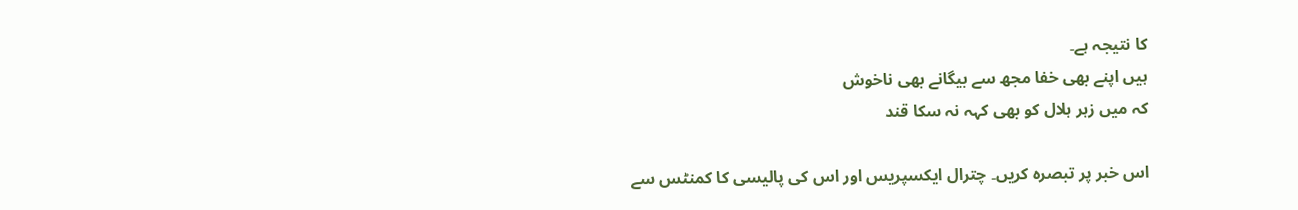کا نتیجہ ہے۔
ہیں اپنے بھی خفا مجھ سے بیگانے بھی ناخوش
کہ میں زہر ہلال کو بھی کہہ نہ سکا قند

اس خبر پر تبصرہ کریں۔ چترال ایکسپریس اور اس کی پالیسی کا کمنٹس سے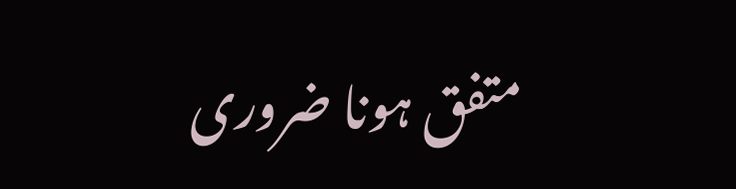متفق ہونا ضروری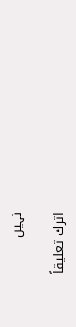نہیں

اترك تعليقاً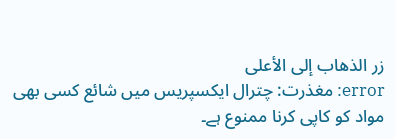زر الذهاب إلى الأعلى
error: مغذرت: چترال ایکسپریس میں شائع کسی بھی مواد کو کاپی کرنا ممنوع ہے۔